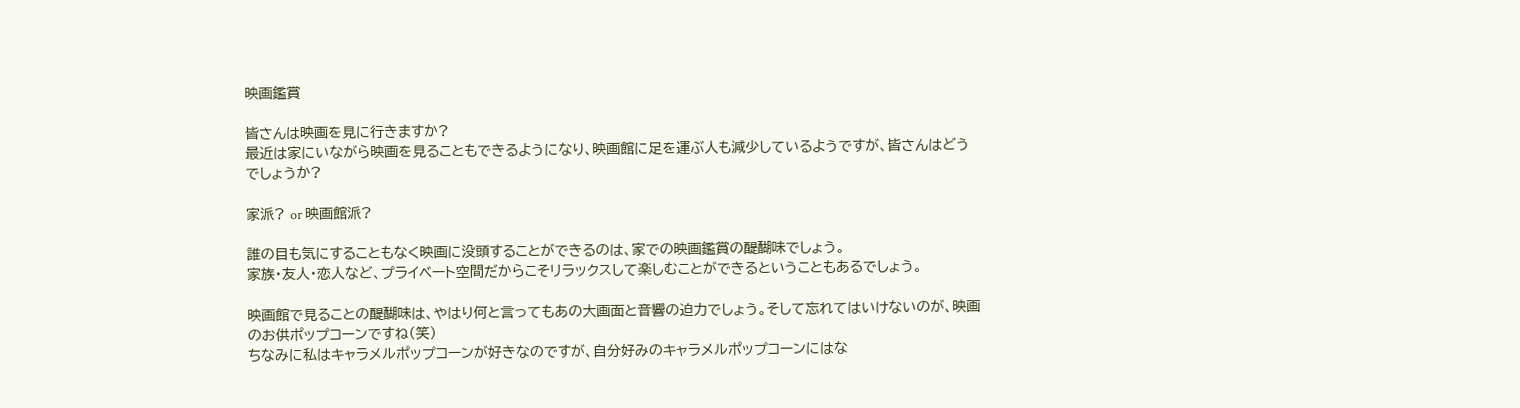映画鑑賞

皆さんは映画を見に行きますか?
最近は家にいながら映画を見ることもできるようになり、映画館に足を運ぶ人も減少しているようですが、皆さんはどうでしょうか?

家派? or 映画館派?

誰の目も気にすることもなく映画に没頭することができるのは、家での映画鑑賞の醍醐味でしょう。
家族・友人・恋人など、プライベート空間だからこそリラックスして楽しむことができるということもあるでしょう。

映画館で見ることの醍醐味は、やはり何と言ってもあの大画面と音響の迫力でしょう。そして忘れてはいけないのが、映画のお供ポップコーンですね(笑)
ちなみに私はキャラメルポップコーンが好きなのですが、自分好みのキャラメルポップコーンにはな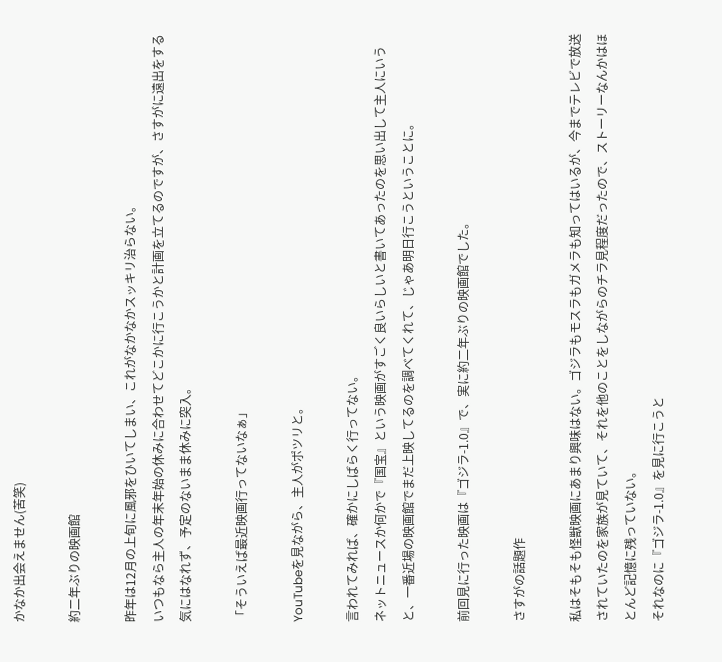かなか出会えません(苦笑)

約二年ぶりの映画館

昨年は12月の上旬に風邪をひいてしまい、これがなかなかスッキリ治らない。
いつもなら主人の年末年始の休みに合わせてどこかに行こうかと計画を立てるのですが、さすがに遠出をする気にはなれず、予定のないまま休みに突入。

「そういえば最近映画行ってないなぁ」

YouTubeを見ながら、主人がポツリと。

言われてみれば、確かにしばらく行ってない。
ネットニュースか何かで『国宝』という映画がすごく良いらしいと書いてあったのを思い出して主人にいうと、一番近場の映画館でまだ上映してるのを調べてくれて、じゃあ明日行こうということに。

前回見に行った映画は『ゴジラ-1.0』で、実に約二年ぶりの映画館でした。

さすがの話題作

私はそもそも怪獣映画にあまり興味はない。ゴジラもモスラもガメラも知ってはいるが、今までテレビで放送されていたのを家族が見ていて、それを他のことをしながらのチラ見程度だったので、ストーリーなんかはほとんど記憶に残っていない。
それなのに『ゴジラ-1.0』を見に行こうと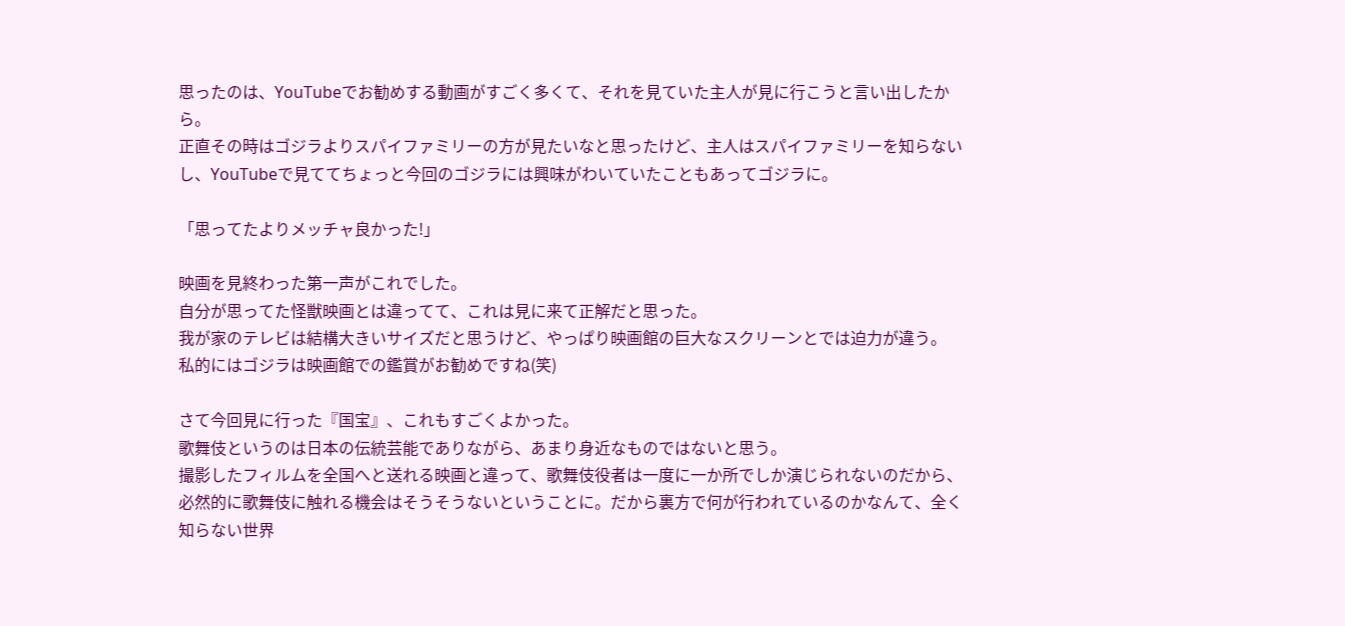思ったのは、YouTubeでお勧めする動画がすごく多くて、それを見ていた主人が見に行こうと言い出したから。
正直その時はゴジラよりスパイファミリーの方が見たいなと思ったけど、主人はスパイファミリーを知らないし、YouTubeで見ててちょっと今回のゴジラには興味がわいていたこともあってゴジラに。

「思ってたよりメッチャ良かった!」

映画を見終わった第一声がこれでした。
自分が思ってた怪獣映画とは違ってて、これは見に来て正解だと思った。
我が家のテレビは結構大きいサイズだと思うけど、やっぱり映画館の巨大なスクリーンとでは迫力が違う。
私的にはゴジラは映画館での鑑賞がお勧めですね(笑)

さて今回見に行った『国宝』、これもすごくよかった。
歌舞伎というのは日本の伝統芸能でありながら、あまり身近なものではないと思う。
撮影したフィルムを全国へと送れる映画と違って、歌舞伎役者は一度に一か所でしか演じられないのだから、必然的に歌舞伎に触れる機会はそうそうないということに。だから裏方で何が行われているのかなんて、全く知らない世界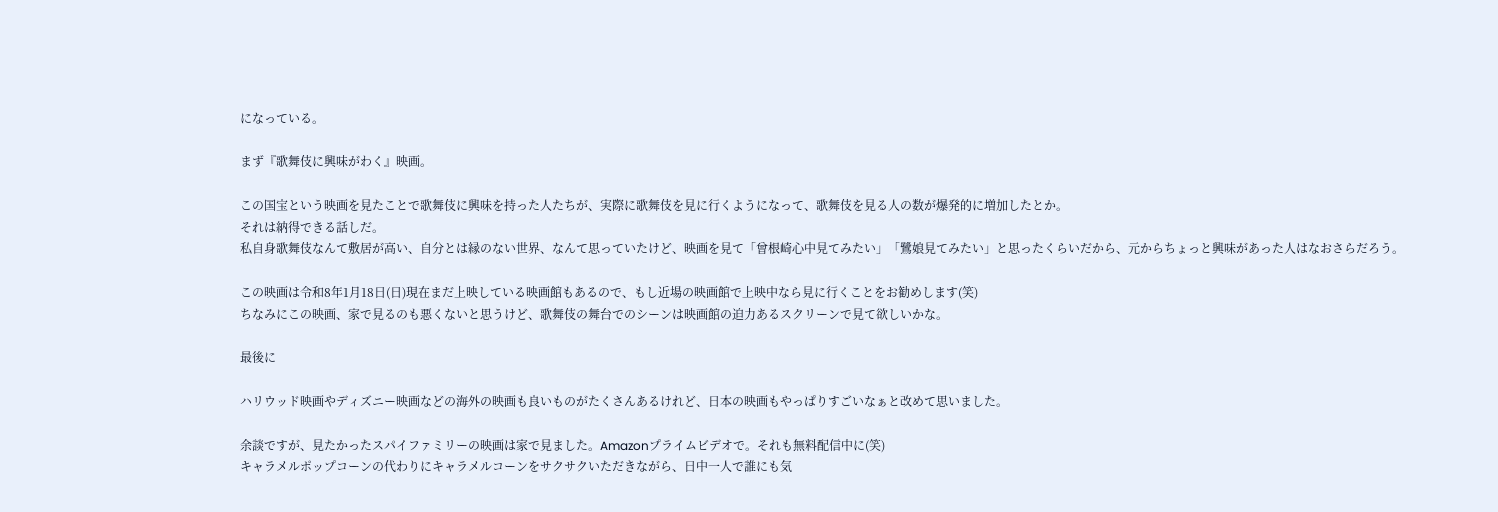になっている。

まず『歌舞伎に興味がわく』映画。

この国宝という映画を見たことで歌舞伎に興味を持った人たちが、実際に歌舞伎を見に行くようになって、歌舞伎を見る人の数が爆発的に増加したとか。
それは納得できる話しだ。
私自身歌舞伎なんて敷居が高い、自分とは縁のない世界、なんて思っていたけど、映画を見て「曾根崎心中見てみたい」「鷺娘見てみたい」と思ったくらいだから、元からちょっと興味があった人はなおさらだろう。

この映画は令和8年1月18日(日)現在まだ上映している映画館もあるので、もし近場の映画館で上映中なら見に行くことをお勧めします(笑)
ちなみにこの映画、家で見るのも悪くないと思うけど、歌舞伎の舞台でのシーンは映画館の迫力あるスクリーンで見て欲しいかな。

最後に

ハリウッド映画やディズニー映画などの海外の映画も良いものがたくさんあるけれど、日本の映画もやっぱりすごいなぁと改めて思いました。

余談ですが、見たかったスパイファミリーの映画は家で見ました。Amazonプライムビデオで。それも無料配信中に(笑)
キャラメルポップコーンの代わりにキャラメルコーンをサクサクいただきながら、日中一人で誰にも気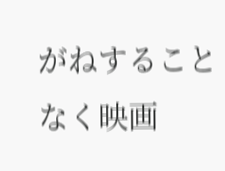がねすることなく映画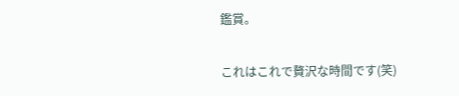鑑賞。

これはこれで贅沢な時間です(笑)